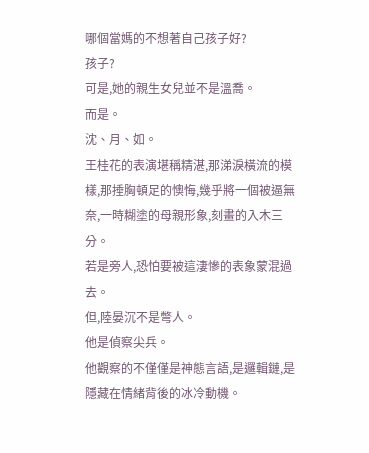哪個當媽的不想著自己孩子好?
孩子?
可是,她的親生女兒並不是溫喬。
而是。
沈、月、如。
王桂花的表演堪稱精湛,那涕淚橫流的模樣,那捶胸頓足的懊悔,幾乎將一個被逼無奈,一時糊塗的母親形象,刻畫的入木三分。
若是旁人,恐怕要被這淒慘的表象蒙混過去。
但,陸晏沉不是彆人。
他是偵察尖兵。
他觀察的不僅僅是神態言語,是邏輯鏈,是隱藏在情緒背後的冰冷動機。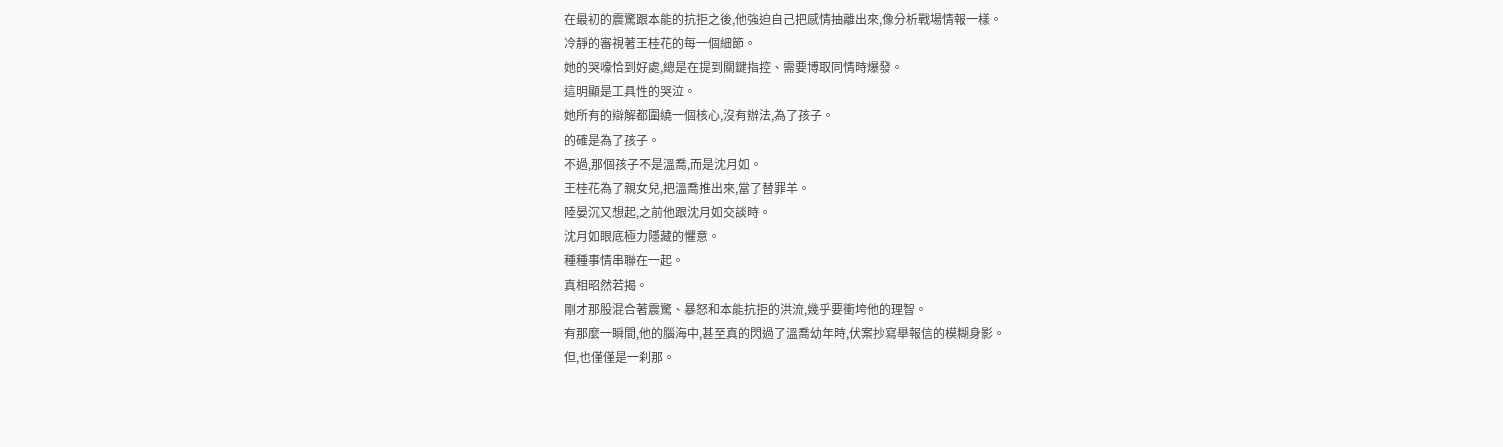在最初的震驚跟本能的抗拒之後,他強迫自己把感情抽離出來,像分析戰場情報一樣。
冷靜的審視著王桂花的每一個細節。
她的哭嚎恰到好處,總是在提到關鍵指控、需要博取同情時爆發。
這明顯是工具性的哭泣。
她所有的辯解都圍繞一個核心,沒有辦法,為了孩子。
的確是為了孩子。
不過,那個孩子不是溫喬,而是沈月如。
王桂花為了親女兒,把溫喬推出來,當了替罪羊。
陸晏沉又想起,之前他跟沈月如交談時。
沈月如眼底極力隱藏的懼意。
種種事情串聯在一起。
真相昭然若揭。
剛才那股混合著震驚、暴怒和本能抗拒的洪流,幾乎要衝垮他的理智。
有那麼一瞬間,他的腦海中,甚至真的閃過了溫喬幼年時,伏案抄寫舉報信的模糊身影。
但,也僅僅是一刹那。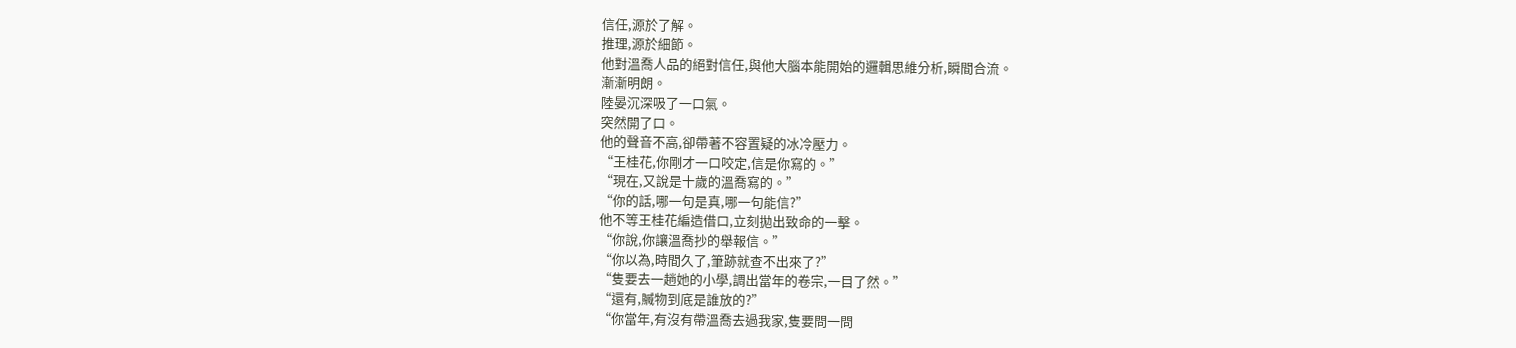信任,源於了解。
推理,源於細節。
他對溫喬人品的絕對信任,與他大腦本能開始的邏輯思維分析,瞬間合流。
漸漸明朗。
陸晏沉深吸了一口氣。
突然開了口。
他的聲音不高,卻帶著不容置疑的冰冷壓力。
“王桂花,你剛才一口咬定,信是你寫的。”
“現在,又說是十歲的溫喬寫的。”
“你的話,哪一句是真,哪一句能信?”
他不等王桂花編造借口,立刻拋出致命的一擊。
“你說,你讓溫喬抄的舉報信。”
“你以為,時間久了,筆跡就查不出來了?”
“隻要去一趟她的小學,調出當年的卷宗,一目了然。”
“還有,贓物到底是誰放的?”
“你當年,有沒有帶溫喬去過我家,隻要問一問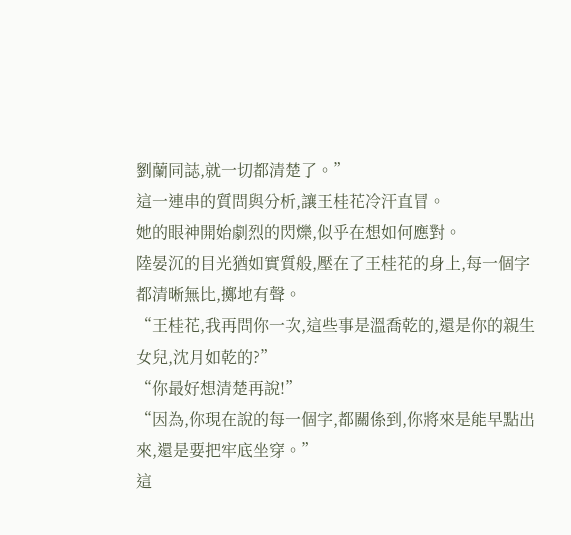劉蘭同誌,就一切都清楚了。”
這一連串的質問與分析,讓王桂花冷汗直冒。
她的眼神開始劇烈的閃爍,似乎在想如何應對。
陸晏沉的目光猶如實質般,壓在了王桂花的身上,每一個字都清晰無比,擲地有聲。
“王桂花,我再問你一次,這些事是溫喬乾的,還是你的親生女兒,沈月如乾的?”
“你最好想清楚再說!”
“因為,你現在說的每一個字,都關係到,你將來是能早點出來,還是要把牢底坐穿。”
這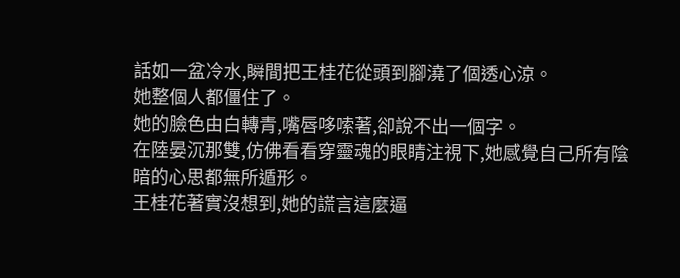話如一盆冷水,瞬間把王桂花從頭到腳澆了個透心涼。
她整個人都僵住了。
她的臉色由白轉青,嘴唇哆嗦著,卻說不出一個字。
在陸晏沉那雙,仿佛看看穿靈魂的眼睛注視下,她感覺自己所有陰暗的心思都無所遁形。
王桂花著實沒想到,她的謊言這麼逼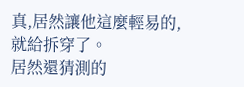真,居然讓他這麼輕易的,就給拆穿了。
居然還猜測的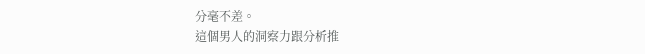分毫不差。
這個男人的洞察力跟分析推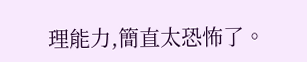理能力,簡直太恐怖了。